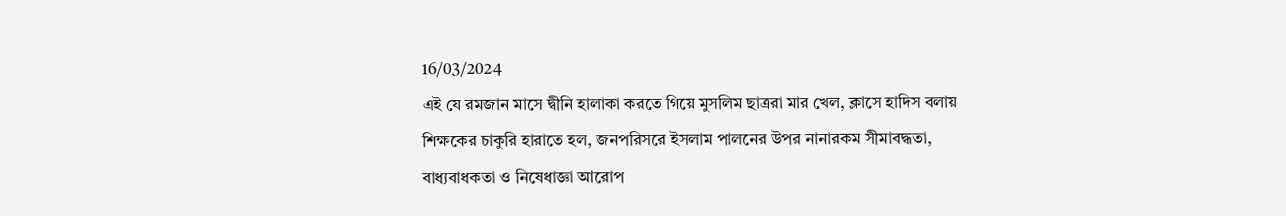16/03/2024
এই যে রমজান মাসে দ্বীনি হালাকা করতে গিয়ে মুসলিম ছাত্ররা মার খেল, ক্লাসে হাদিস বলায় শিক্ষকের চাকুরি হারাতে হল, জনপরিসরে ইসলাম পালনের উপর নানারকম সীমাবদ্ধতা, বাধ্যবাধকতা ও নিষেধাজ্ঞা আরোপ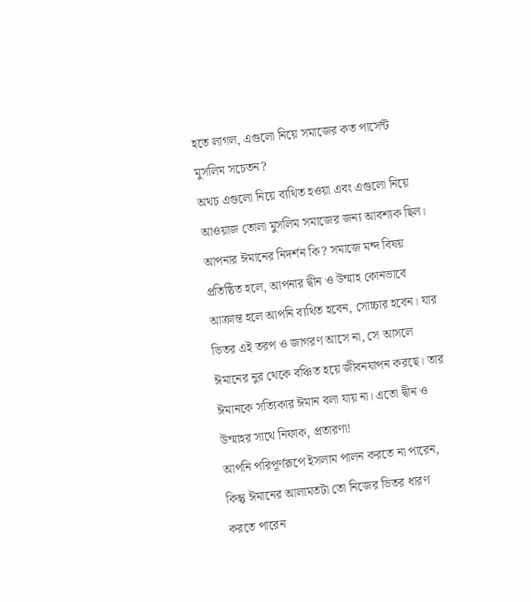হতে লাগল, এগুলো নিয়ে সমাজের কত পার্সেন্ট মুসলিম সচেতন?
অথচ এগুলো নিয়ে ব্যথিত হওয়া এবং এগুলো নিয়ে আওয়াজ তোলা মুসলিম সমাজের জন্য আবশ্যক ছিল। আপনার ঈমানের নিদর্শন কি? সমাজে মন্দ বিষয় প্রতিষ্ঠিত হলে, আপনার দ্বীন ও উম্মাহ কোনভাবে আক্রান্ত হলে আপনি ব্যথিত হবেন, সোচ্চার হবেন। যার ভিতর এই তরপ ও জাগরণ আসে না, সে আসলে ঈমানের নুর থেকে বঞ্চিত হয়ে জীবনযাপন করছে। তার ঈমানকে সত্যিকার ঈমান বলা যায় না। এতো দ্বীন ও উম্মাহর সাথে নিফাক, প্রতারণা!
আপনি পরিপূর্ণরূপে ইসলাম পালন করতে না পারেন, কিন্তু ঈমানের আলামতটা তো নিজের ভিতর ধারণ করতে পারেন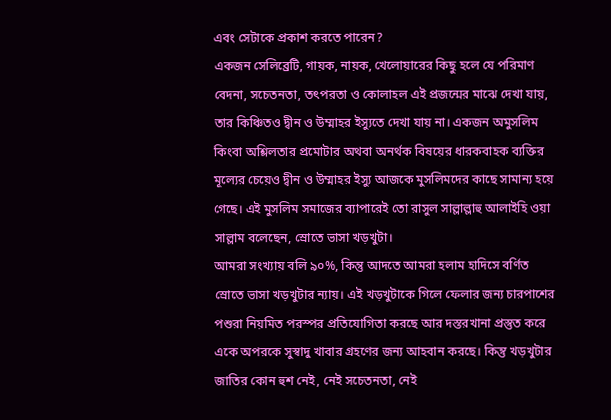এবং সেটাকে প্রকাশ করতে পারেন?
একজন সেলিব্রেটি, গায়ক, নায়ক, খেলোয়ারের কিছু হলে যে পরিমাণ বেদনা, সচেতনতা, তৎপরতা ও কোলাহল এই প্রজন্মের মাঝে দেখা যায়, তার কিঞ্চিতও দ্বীন ও উম্মাহর ইস্যুতে দেখা যায় না। একজন অমুসলিম কিংবা অশ্লিলতার প্রমোটার অথবা অনর্থক বিষয়ের ধারকবাহক ব্যক্তির মূল্যের চেয়েও দ্বীন ও উম্মাহর ইস্যু আজকে মুসলিমদের কাছে সামান্য হয়ে গেছে। এই মুসলিম সমাজের ব্যাপারেই তো রাসুল সাল্লাল্লাহু আলাইহি ওয়া সাল্লাম বলেছেন, স্রোতে ভাসা খড়খুটা।
আমরা সংখ্যায় বলি ৯০%, কিন্তু আদতে আমরা হলাম হাদিসে বর্ণিত স্রোতে ভাসা খড়খুটার ন্যায়। এই খড়খুটাকে গিলে ফেলার জন্য চারপাশের পশুরা নিয়মিত পরস্পর প্রতিযোগিতা করছে আর দস্তরখানা প্রস্তুত করে একে অপরকে সুস্বাদু খাবার গ্রহণের জন্য আহবান করছে। কিন্তু খড়খুটার জাতির কোন হুশ নেই, নেই সচেতনতা, নেই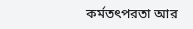কর্মতৎপরতা আর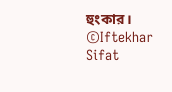হুংকার।
©Iftekhar Sifat